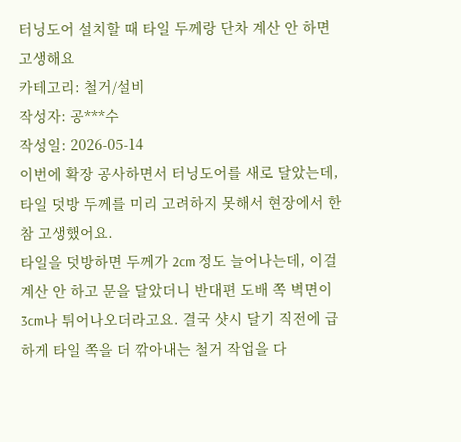터닝도어 설치할 때 타일 두께랑 단차 계산 안 하면 고생해요
카테고리: 철거/설비
작성자: 공***수
작성일: 2026-05-14
이번에 확장 공사하면서 터닝도어를 새로 달았는데, 타일 덧방 두께를 미리 고려하지 못해서 현장에서 한참 고생했어요.
타일을 덧방하면 두께가 2cm 정도 늘어나는데, 이걸 계산 안 하고 문을 달았더니 반대편 도배 쪽 벽면이 3cm나 튀어나오더라고요. 결국 샷시 달기 직전에 급하게 타일 쪽을 더 깎아내는 철거 작업을 다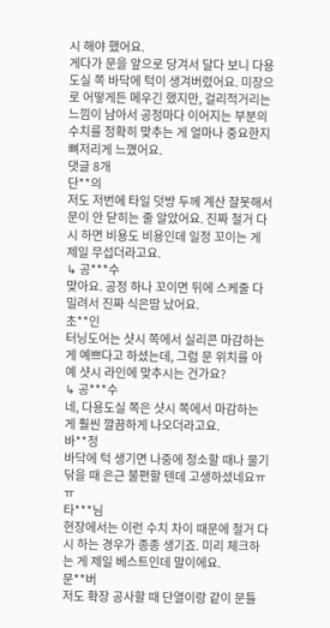시 해야 했어요.
게다가 문을 앞으로 당겨서 달다 보니 다용도실 쪽 바닥에 턱이 생겨버렸어요. 미장으로 어떻게든 메우긴 했지만, 걸리적거리는 느낌이 남아서 공정마다 이어지는 부분의 수치를 정확히 맞추는 게 얼마나 중요한지 뼈저리게 느꼈어요.
댓글 8개
단**의
저도 저번에 타일 덧방 두께 계산 잘못해서 문이 안 닫히는 줄 알았어요. 진짜 철거 다시 하면 비용도 비용인데 일정 꼬이는 게 제일 무섭더라고요.
↳ 공***수
맞아요. 공정 하나 꼬이면 뒤에 스케줄 다 밀려서 진짜 식은땀 났어요.
초**인
터닝도어는 샷시 쪽에서 실리콘 마감하는 게 예쁘다고 하셨는데, 그럼 문 위치를 아예 샷시 라인에 맞추시는 건가요?
↳ 공***수
네, 다용도실 쪽은 샷시 쪽에서 마감하는 게 훨씬 깔끔하게 나오더라고요.
바**정
바닥에 턱 생기면 나중에 청소할 때나 물기 닦을 때 은근 불편할 텐데 고생하셨네요ㅠㅠ
타***님
현장에서는 이런 수치 차이 때문에 철거 다시 하는 경우가 종종 생기죠. 미리 체크하는 게 제일 베스트인데 말이에요.
문**버
저도 확장 공사할 때 단열이랑 같이 문틀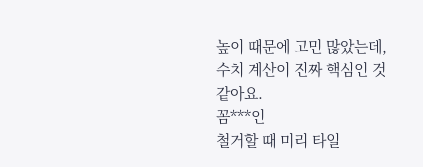높이 때문에 고민 많았는데, 수치 계산이 진짜 핵심인 것 같아요.
꼼***인
철거할 때 미리 타일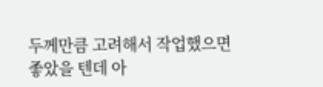두께만큼 고려해서 작업했으면 좋았을 텐데 아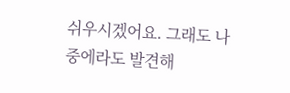쉬우시겠어요. 그래도 나중에라도 발견해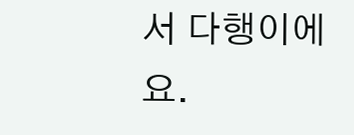서 다행이에요.